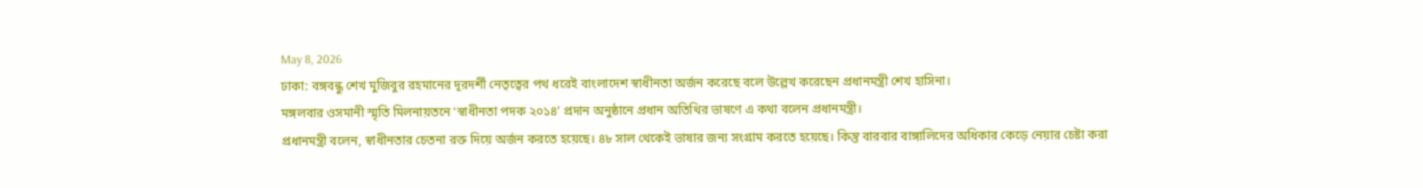May 8, 2026
ঢাকা: বঙ্গবন্ধু শেখ মুজিবুর রহমানের দূরদর্শী নেতৃত্বের পথ ধরেই বাংলাদেশ স্বাধীনতা অর্জন করেছে বলে উল্লেখ করেছেন প্রধানমন্ত্রী শেখ হাসিনা।
মঙ্গলবার ওসমানী স্মৃতি মিলনায়তনে ‘স্বাধীনতা পদক ২০১৪’ প্রদান অনুষ্ঠানে প্রধান অতিথির ভাষণে এ কথা বলেন প্রধানমন্ত্রী।
প্রধানমন্ত্রী বলেন, স্বাধীনতার চেতনা রক্ত দিয়ে অর্জন করতে হয়েছে। ৪৮ সাল থেকেই ভাষার জন্য সংগ্রাম করতে হয়েছে। কিন্তু বারবার বাঙ্গালিদের অধিকার কেড়ে নেয়ার চেষ্টা করা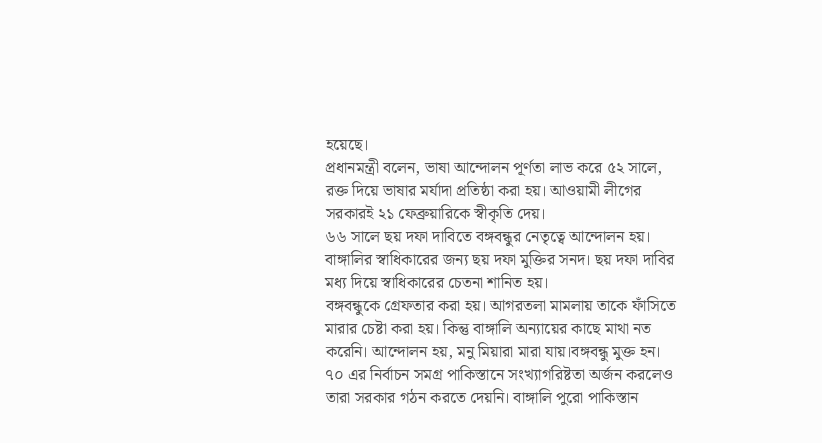হয়েছে।
প্রধানমন্ত্রী বলেন, ভাষা আন্দোলন পূর্ণতা লাভ করে ৫২ সালে, রক্ত দিয়ে ভাষার মর্যাদা প্রতিষ্ঠা করা হয়। আওয়ামী লীগের সরকারই ২১ ফেব্রুয়ারিকে স্বীকৃতি দেয়।
৬৬ সালে ছয় দফা দাবিতে বঙ্গবন্ধুর নেতৃত্বে আন্দোলন হয়। বাঙ্গালির স্বাধিকারের জন্য ছয় দফা মুক্তির সনদ। ছয় দফা দাবির মধ্য দিয়ে স্বাধিকারের চেতনা শানিত হয়।
বঙ্গবন্ধুকে গ্রেফতার করা হয়। আগরতলা মামলায় তাকে ফাঁসিতে মারার চেষ্টা করা হয়। কিন্তু বাঙ্গালি অন্যায়ের কাছে মাথা নত করেনি। আন্দোলন হয়, মনু মিয়ারা মারা যায়।বঙ্গবন্ধু মুক্ত হন।
৭০ এর নির্বাচন সমগ্র পাকিস্তানে সংখ্যাগরিষ্টতা অর্জন করলেও তারা সরকার গঠন করতে দেয়নি। বাঙ্গালি পুরো পাকিস্তান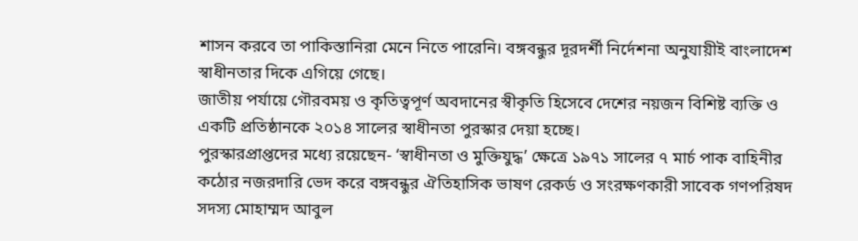শাসন করবে তা পাকিস্তানিরা মেনে নিতে পারেনি। বঙ্গবন্ধুর দূরদর্শী নির্দেশনা অনুযায়ীই বাংলাদেশ স্বাধীনতার দিকে এগিয়ে গেছে।
জাতীয় পর্যায়ে গৌরবময় ও কৃতিত্বপূর্ণ অবদানের স্বীকৃতি হিসেবে দেশের নয়জন বিশিষ্ট ব্যক্তি ও একটি প্রতিষ্ঠানকে ২০১৪ সালের স্বাধীনতা পুরস্কার দেয়া হচ্ছে।
পুরস্কারপ্রাপ্তদের মধ্যে রয়েছেন- ‘স্বাধীনতা ও মুক্তিযুদ্ধ’ ক্ষেত্রে ১৯৭১ সালের ৭ মার্চ পাক বাহিনীর কঠোর নজরদারি ভেদ করে বঙ্গবন্ধুর ঐতিহাসিক ভাষণ রেকর্ড ও সংরক্ষণকারী সাবেক গণপরিষদ সদস্য মোহাম্মদ আবুল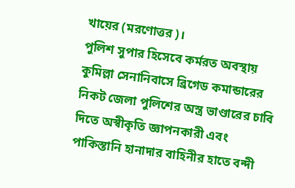খায়ের (মরণোত্তর)।
পুলিশ সুপার হিসেবে কর্মরত অবস্থায় কুমিল্লা সেনানিবাসে ব্রিগেড কমান্ডারের নিকট জেলা পুলিশের অস্ত্র ভাণ্ডারের চাবি দিতে অস্বীকৃতি জ্ঞাপনকারী এবং পাকিস্তানি হানাদার বাহিনীর হাতে বন্দী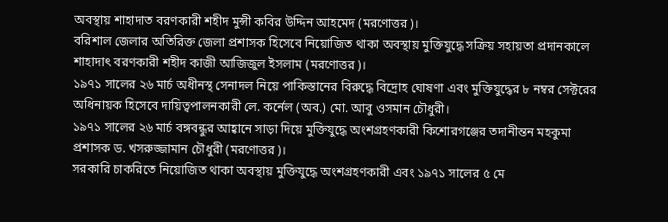অবস্থায় শাহাদাত বরণকারী শহীদ মুন্সী কবির উদ্দিন আহমেদ (মরণোত্তর)।
বরিশাল জেলার অতিরিক্ত জেলা প্রশাসক হিসেবে নিয়োজিত থাকা অবস্থায় মুক্তিযুদ্ধে সক্রিয় সহায়তা প্রদানকালে শাহাদাৎ বরণকারী শহীদ কাজী আজিজুল ইসলাম (মরণোত্তর)।
১৯৭১ সালের ২৬ মার্চ অধীনস্থ সেনাদল নিয়ে পাকিস্তানের বিরুদ্ধে বিদ্রোহ ঘোষণা এবং মুক্তিযুদ্ধের ৮ নম্বর সেক্টরের অধিনায়ক হিসেবে দায়িত্বপালনকারী লে. কর্নেল (অব.) মো. আবু ওসমান চৌধুরী।
১৯৭১ সালের ২৬ মার্চ বঙ্গবন্ধুর আহ্বানে সাড়া দিয়ে মুক্তিযুদ্ধে অংশগ্রহণকারী কিশোরগঞ্জের তদানীন্তন মহকুমা প্রশাসক ড. খসরুজ্জামান চৌধুরী (মরণোত্তর)।
সরকারি চাকরিতে নিয়োজিত থাকা অবস্থায় মুক্তিযুদ্ধে অংশগ্রহণকারী এবং ১৯৭১ সালের ৫ মে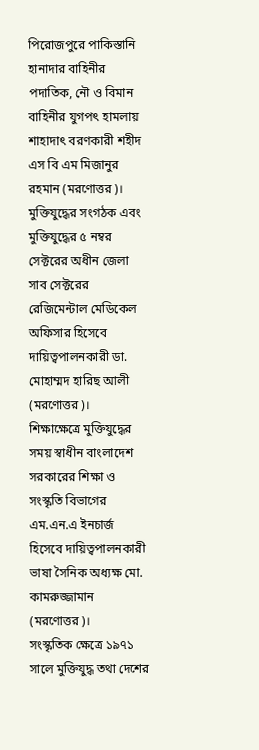পিরোজপুরে পাকিস্তানি হানাদার বাহিনীর পদাতিক, নৌ ও বিমান বাহিনীর যুগপৎ হামলায় শাহাদাৎ বরণকারী শহীদ এস বি এম মিজানুর রহমান (মরণোত্তর)।
মুক্তিযুদ্ধের সংগঠক এবং মুক্তিযুদ্ধের ৫ নম্বর সেক্টরের অধীন জেলা সাব সেক্টরের রেজিমেন্টাল মেডিকেল অফিসার হিসেবে দায়িত্বপালনকারী ডা. মোহাম্মদ হারিছ আলী (মরণোত্তর)।
শিক্ষাক্ষেত্রে মুক্তিযুদ্ধের সময় স্বাধীন বাংলাদেশ সরকারের শিক্ষা ও সংস্কৃতি বিভাগের এম.এন.এ ইনচার্জ হিসেবে দায়িত্বপালনকারী ভাষা সৈনিক অধ্যক্ষ মো. কামরুজ্জামান (মরণোত্তর)।
সংস্কৃতিক ক্ষেত্রে ১৯৭১ সালে মুক্তিযুদ্ধ তথা দেশের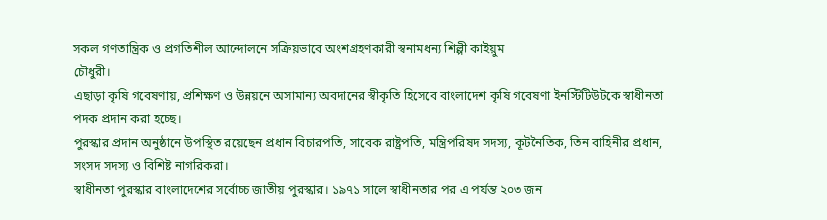সকল গণতান্ত্রিক ও প্রগতিশীল আন্দোলনে সক্রিয়ভাবে অংশগ্রহণকারী স্বনামধন্য শিল্পী কাইয়ুম
চৌধুরী।
এছাড়া কৃষি গবেষণায়, প্রশিক্ষণ ও উন্নয়নে অসামান্য অবদানের স্বীকৃতি হিসেবে বাংলাদেশ কৃষি গবেষণা ইনস্টিটিউটকে স্বাধীনতা পদক প্রদান করা হচ্ছে।
পুরস্কার প্রদান অনুষ্ঠানে উপস্থিত রয়েছেন প্রধান বিচারপতি, সাবেক রাষ্ট্রপতি, মন্ত্রিপরিষদ সদস্য, কূটনৈতিক, তিন বাহিনীর প্রধান, সংসদ সদস্য ও বিশিষ্ট নাগরিকরা।
স্বাধীনতা পুরস্কার বাংলাদেশের সর্বোচ্চ জাতীয় পুরস্কার। ১৯৭১ সালে স্বাধীনতার পর এ পর্যন্ত ২০৩ জন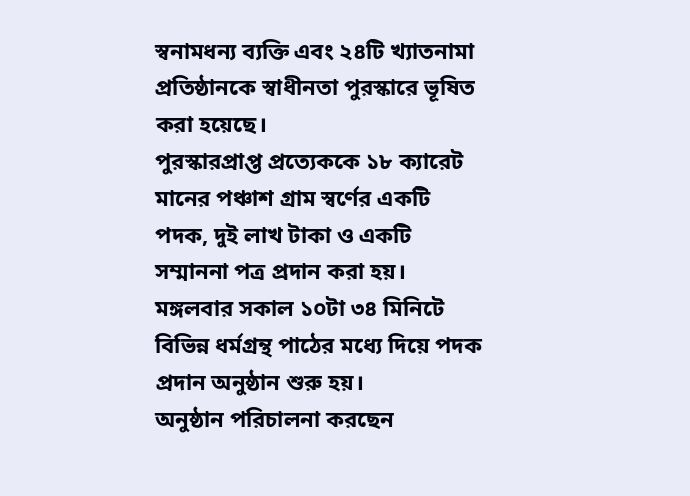স্বনামধন্য ব্যক্তি এবং ২৪টি খ্যাতনামা প্রতিষ্ঠানকে স্বাধীনতা পুরস্কারে ভূষিত করা হয়েছে।
পুরস্কারপ্রাপ্ত প্রত্যেককে ১৮ ক্যারেট মানের পঞ্চাশ গ্রাম স্বর্ণের একটি পদক, দুই লাখ টাকা ও একটি সম্মাননা পত্র প্রদান করা হয়।
মঙ্গলবার সকাল ১০টা ৩৪ মিনিটে বিভিন্ন ধর্মগ্রন্থ পাঠের মধ্যে দিয়ে পদক প্রদান অনুষ্ঠান শুরু হয়।
অনুষ্ঠান পরিচালনা করছেন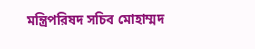মন্ত্রিপরিষদ সচিব মোহাম্মদ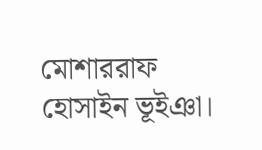মোশাররাফ হোসাইন ভূইঞা।